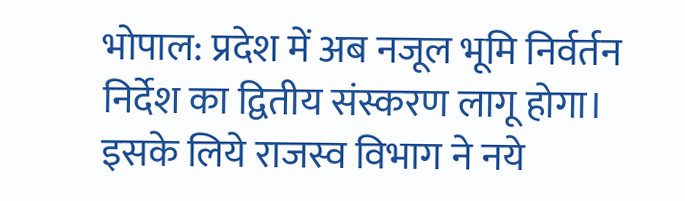भोपाल: प्रदेश में अब नजूल भूमि निर्वर्तन निर्देश का द्वितीय संस्करण लागू होगा। इसके लिये राजस्व विभाग ने नये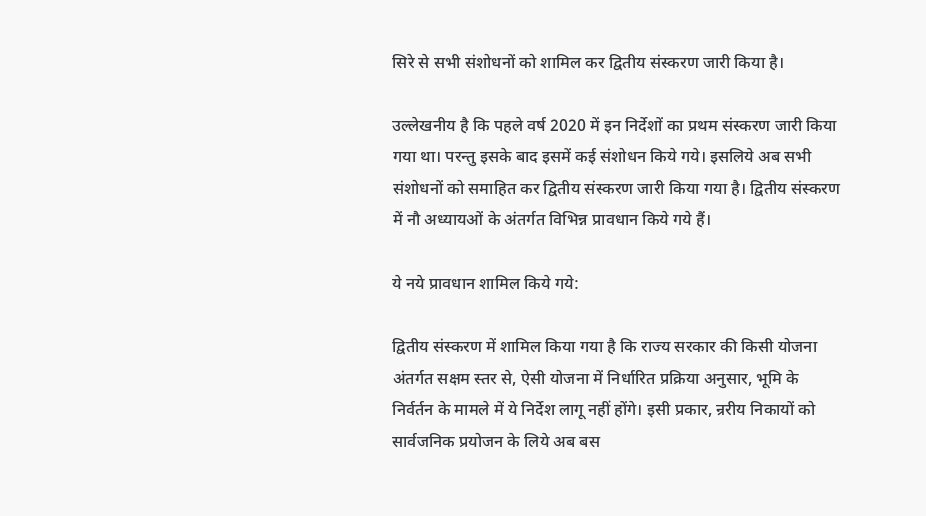सिरे से सभी संशोधनों को शामिल कर द्वितीय संस्करण जारी किया है।

उल्लेखनीय है कि पहले वर्ष 2020 में इन निर्देशों का प्रथम संस्करण जारी किया गया था। परन्तु इसके बाद इसमें कई संशोधन किये गये। इसलिये अब सभी संशोधनों को समाहित कर द्वितीय संस्करण जारी किया गया है। द्वितीय संस्करण में नौ अध्यायओं के अंतर्गत विभिन्न प्रावधान किये गये हैं।

ये नये प्रावधान शामिल किये गये:

द्वितीय संस्करण में शामिल किया गया है कि राज्य सरकार की किसी योजना अंतर्गत सक्षम स्तर से, ऐसी योजना में निर्धारित प्रक्रिया अनुसार, भूमि के निर्वर्तन के मामले में ये निर्देश लागू नहीं होंगे। इसी प्रकार, न्ररीय निकायों को सार्वजनिक प्रयोजन के लिये अब बस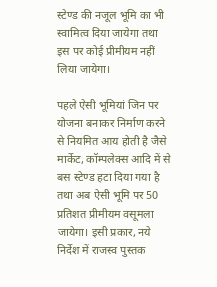स्टेण्ड की नजूल भूमि का भी स्वामित्व दिया जायेगा तथा इस पर कोई प्रीमीयम नहीं लिया जायेगा।

पहले ऐसी भूमियां जिन पर योजना बनाकर निर्माण करने से नियमित आय होती है जैसे मार्केट, कॉम्पलेक्स आदि में से बस स्टेण्ड हटा दिया गया है तथा अब ऐसी भूमि पर 50 प्रतिशत प्रीमीयम वसूमला जायेगा। इसी प्रकार, नये निर्देश में राजस्व पुस्तक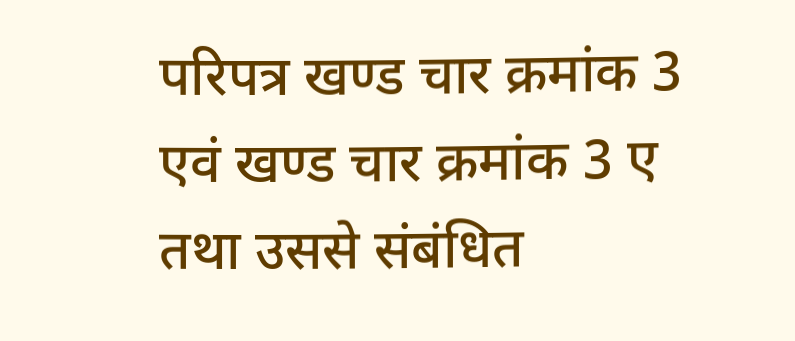परिपत्र खण्ड चार क्रमांक 3 एवं खण्ड चार क्रमांक 3 ए तथा उससे संबंधित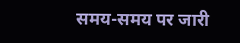समय-समय पर जारी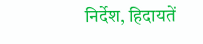निर्देश, हिदायतें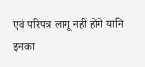एवं परिपत्र लागू नहीं होंगे यानि इनका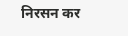निरसन कर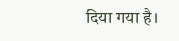दिया गया है।